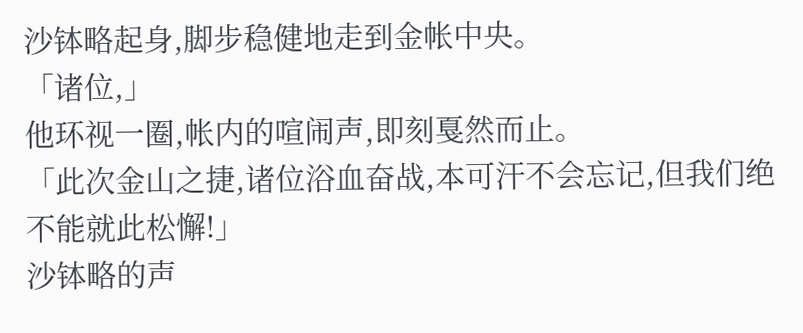沙钵略起身,脚步稳健地走到金帐中央。
「诸位,」
他环视一圈,帐内的喧闹声,即刻戛然而止。
「此次金山之捷,诸位浴血奋战,本可汗不会忘记,但我们绝不能就此松懈!」
沙钵略的声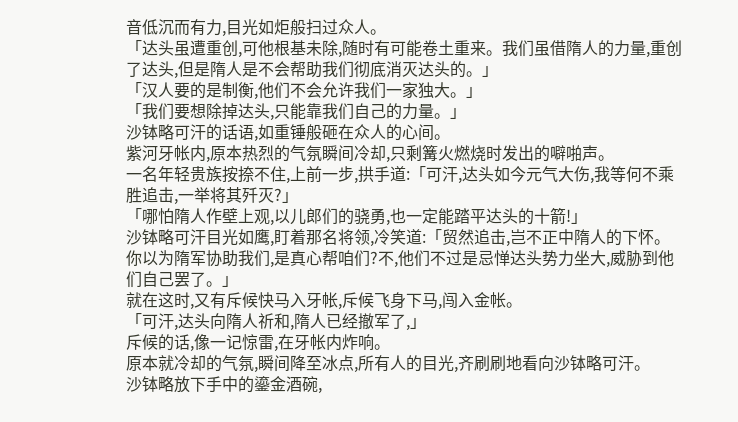音低沉而有力,目光如炬般扫过众人。
「达头虽遭重创,可他根基未除,随时有可能卷土重来。我们虽借隋人的力量,重创了达头,但是隋人是不会帮助我们彻底消灭达头的。」
「汉人要的是制衡,他们不会允许我们一家独大。」
「我们要想除掉达头,只能靠我们自己的力量。」
沙钵略可汗的话语,如重锤般砸在众人的心间。
紫河牙帐内,原本热烈的气氛瞬间冷却,只剩篝火燃烧时发出的噼啪声。
一名年轻贵族按捺不住,上前一步,拱手道:「可汗,达头如今元气大伤,我等何不乘胜追击,一举将其歼灭?」
「哪怕隋人作壁上观,以儿郎们的骁勇,也一定能踏平达头的十箭!」
沙钵略可汗目光如鹰,盯着那名将领,冷笑道:「贸然追击,岂不正中隋人的下怀。你以为隋军协助我们,是真心帮咱们?不,他们不过是忌惮达头势力坐大,威胁到他们自己罢了。」
就在这时,又有斥候快马入牙帐,斥候飞身下马,闯入金帐。
「可汗,达头向隋人祈和,隋人已经撤军了,」
斥候的话,像一记惊雷,在牙帐内炸响。
原本就冷却的气氛,瞬间降至冰点,所有人的目光,齐刷刷地看向沙钵略可汗。
沙钵略放下手中的鎏金酒碗,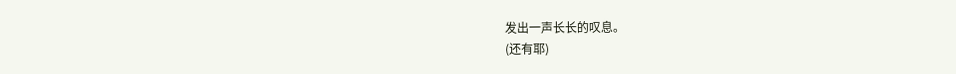发出一声长长的叹息。
(还有耶)